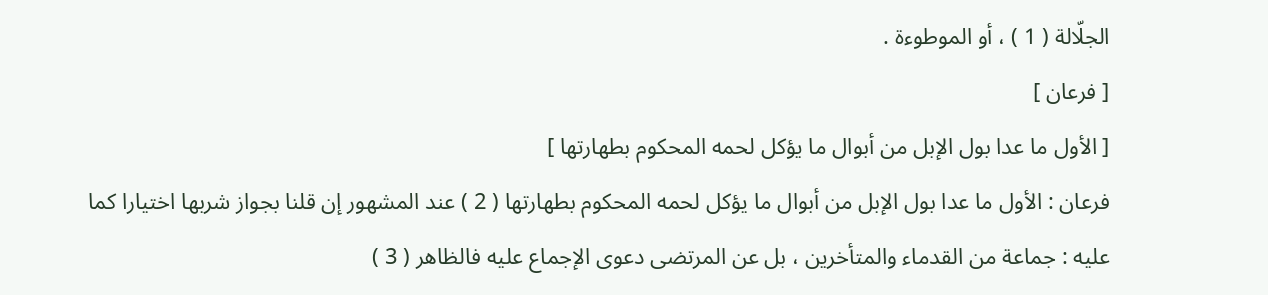الجلّالة ( 1 ) ، أو الموطوءة .
[ فرعان ]
[ الأول ما عدا بول الإبل من أبوال ما يؤكل لحمه المحكوم بطهارتها ]
فرعان : الأول ما عدا بول الإبل من أبوال ما يؤكل لحمه المحكوم بطهارتها ( 2 ) عند المشهور إن قلنا بجواز شربها اختيارا كما عليه : جماعة من القدماء والمتأخرين ، بل عن المرتضى دعوى الإجماع عليه فالظاهر ( 3 )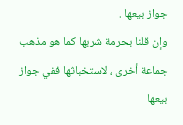جواز بيعها .
وإن قلنا بحرمة شربها كما هو مذهب جماعة أخرى ، لاستخباثها ففي جواز بيعها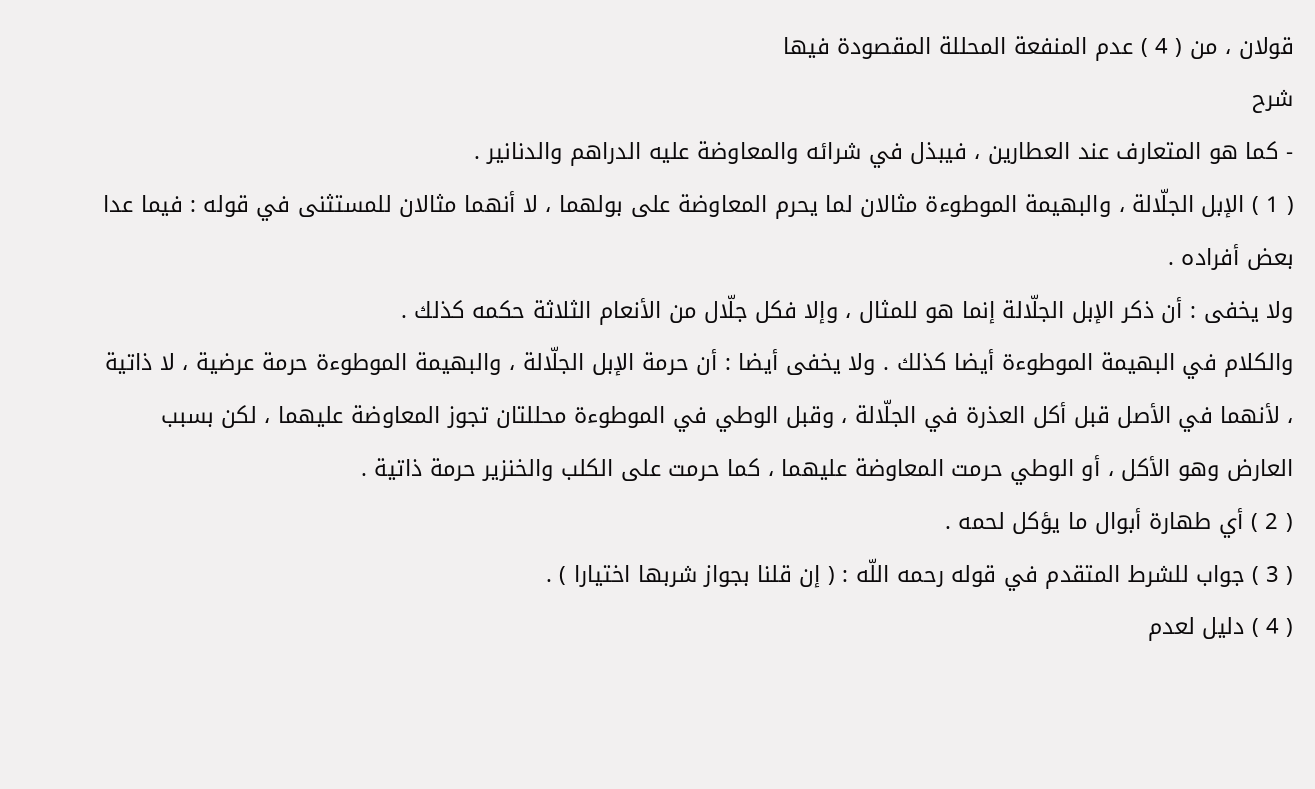قولان ، من ( 4 ) عدم المنفعة المحللة المقصودة فيها
شرح
- كما هو المتعارف عند العطارين ، فيبذل في شرائه والمعاوضة عليه الدراهم والدنانير .
( 1 ) الإبل الجلّالة ، والبهيمة الموطوءة مثالان لما يحرم المعاوضة على بولهما ، لا أنهما مثالان للمستثنى في قوله : فيما عدا بعض أفراده .
ولا يخفى : أن ذكر الإبل الجلّالة إنما هو للمثال ، وإلا فكل جلّال من الأنعام الثلاثة حكمه كذلك .
والكلام في البهيمة الموطوءة أيضا كذلك . ولا يخفى أيضا : أن حرمة الإبل الجلّالة ، والبهيمة الموطوءة حرمة عرضية ، لا ذاتية ، لأنهما في الأصل قبل أكل العذرة في الجلّالة ، وقبل الوطي في الموطوءة محللتان تجوز المعاوضة عليهما ، لكن بسبب العارض وهو الأكل ، أو الوطي حرمت المعاوضة عليهما ، كما حرمت على الكلب والخنزير حرمة ذاتية .
( 2 ) أي طهارة أبوال ما يؤكل لحمه .
( 3 ) جواب للشرط المتقدم في قوله رحمه اللّه : ( إن قلنا بجواز شربها اختيارا ) .
( 4 ) دليل لعدم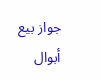جواز بيع أبوال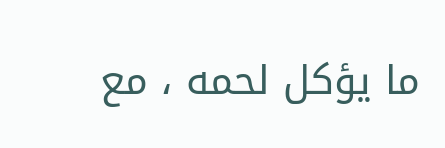ما يؤكل لحمه ، مع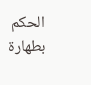الحكم بطهارة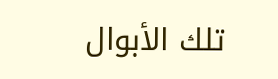تلك الأبوال